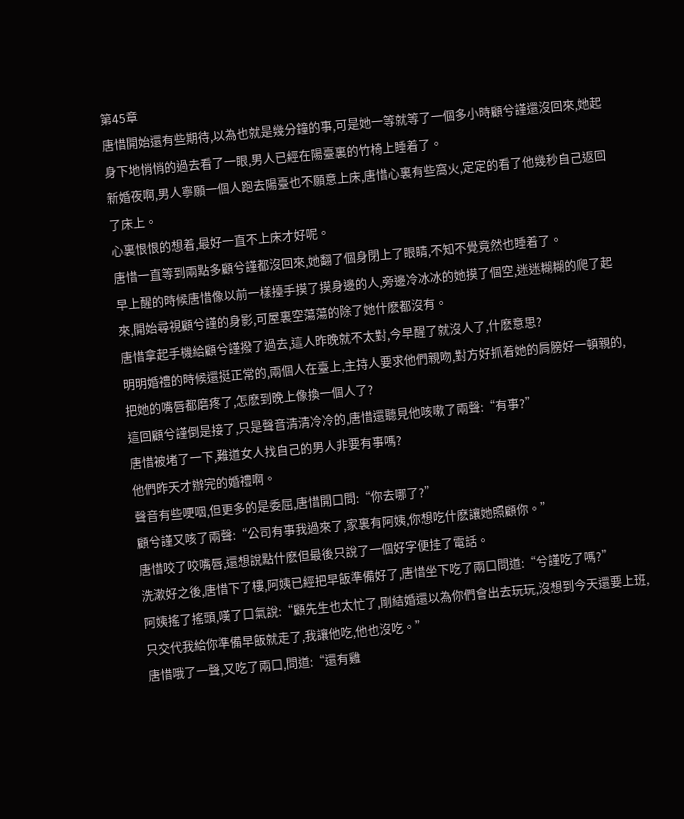第45章
唐惜開始還有些期待,以為也就是幾分鐘的事,可是她一等就等了一個多小時顧兮謹還沒回來,她起身下地悄悄的過去看了一眼,男人已經在陽臺裏的竹椅上睡着了。
新婚夜啊,男人寧願一個人跑去陽臺也不願意上床,唐惜心裏有些窩火,定定的看了他幾秒自己返回了床上。
心裏恨恨的想着,最好一直不上床才好呢。
唐惜一直等到兩點多顧兮謹都沒回來,她翻了個身閉上了眼睛,不知不覺竟然也睡着了。
早上醒的時候唐惜像以前一樣擡手摸了摸身邊的人,旁邊冷冰冰的她摸了個空,迷迷糊糊的爬了起來,開始尋視顧兮謹的身影,可屋裏空蕩蕩的除了她什麽都沒有。
唐惜拿起手機給顧兮謹撥了過去,這人昨晚就不太對,今早醒了就沒人了,什麽意思?
明明婚禮的時候還挺正常的,兩個人在臺上,主持人要求他們親吻,對方好抓着她的肩膀好一頓親的,把她的嘴唇都磨疼了,怎麽到晚上像換一個人了?
這回顧兮謹倒是接了,只是聲音清清冷冷的,唐惜還聽見他咳嗽了兩聲:“有事?”
唐惜被堵了一下,難道女人找自己的男人非要有事嗎?
他們昨天才辦完的婚禮啊。
聲音有些哽咽,但更多的是委屈,唐惜開口問:“你去哪了?”
顧兮謹又咳了兩聲:“公司有事我過來了,家裏有阿姨,你想吃什麽讓她照顧你。”
唐惜咬了咬嘴唇,還想說點什麽但最後只說了一個好字便挂了電話。
洗漱好之後,唐惜下了樓,阿姨已經把早飯準備好了,唐惜坐下吃了兩口問道:“兮謹吃了嗎?”
阿姨搖了搖頭,嘆了口氣說:“顧先生也太忙了,剛結婚還以為你們會出去玩玩,沒想到今天還要上班,只交代我給你準備早飯就走了,我讓他吃,他也沒吃。”
唐惜哦了一聲,又吃了兩口,問道:“還有雞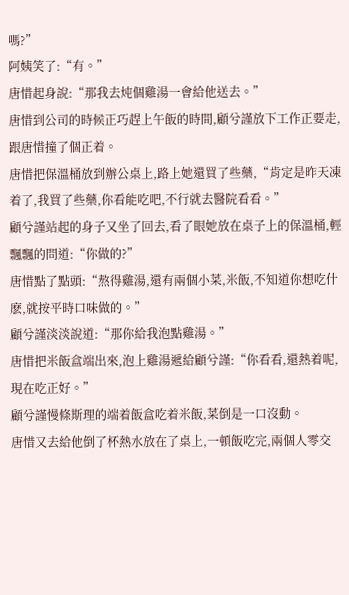嗎?”
阿姨笑了:“有。”
唐惜起身說:“那我去炖個雞湯一會給他送去。”
唐惜到公司的時候正巧趕上午飯的時間,顧兮謹放下工作正要走,跟唐惜撞了個正着。
唐惜把保溫桶放到辦公桌上,路上她還買了些藥,“肯定是昨天凍着了,我買了些藥,你看能吃吧,不行就去醫院看看。”
顧兮謹站起的身子又坐了回去,看了眼她放在桌子上的保溫桶,輕飄飄的問道:“你做的?”
唐惜點了點頭:“熬得雞湯,還有兩個小菜,米飯,不知道你想吃什麽,就按平時口味做的。”
顧兮謹淡淡說道:“那你給我泡點雞湯。”
唐惜把米飯盒端出來,泡上雞湯遞給顧兮謹:“你看看,還熱着呢,現在吃正好。”
顧兮謹慢條斯理的端着飯盒吃着米飯,菜倒是一口沒動。
唐惜又去給他倒了杯熱水放在了桌上,一頓飯吃完,兩個人零交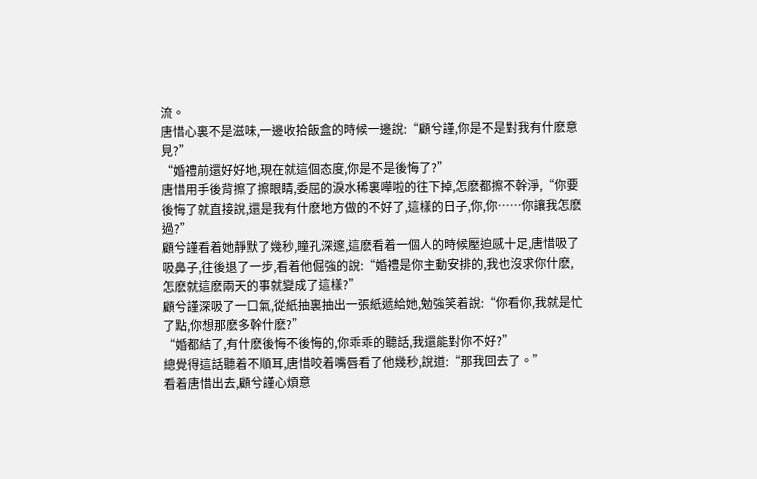流。
唐惜心裏不是滋味,一邊收拾飯盒的時候一邊說:“顧兮謹,你是不是對我有什麽意見?”
“婚禮前還好好地,現在就這個态度,你是不是後悔了?”
唐惜用手後背擦了擦眼睛,委屈的淚水稀裏嘩啦的往下掉,怎麽都擦不幹淨,“你要後悔了就直接說,還是我有什麽地方做的不好了,這樣的日子,你,你……你讓我怎麽過?”
顧兮謹看着她靜默了幾秒,瞳孔深邃,這麽看着一個人的時候壓迫感十足,唐惜吸了吸鼻子,往後退了一步,看着他倔強的說:“婚禮是你主動安排的,我也沒求你什麽,怎麽就這麽兩天的事就變成了這樣?”
顧兮謹深吸了一口氣,從紙抽裏抽出一張紙遞給她,勉強笑着說:“你看你,我就是忙了點,你想那麽多幹什麽?”
“婚都結了,有什麽後悔不後悔的,你乖乖的聽話,我還能對你不好?”
總覺得這話聽着不順耳,唐惜咬着嘴唇看了他幾秒,說道:“那我回去了。”
看着唐惜出去,顧兮謹心煩意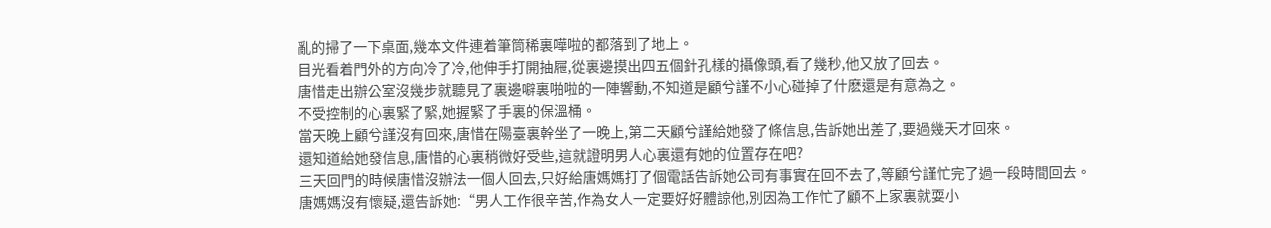亂的掃了一下桌面,幾本文件連着筆筒稀裏嘩啦的都落到了地上。
目光看着門外的方向冷了冷,他伸手打開抽屜,從裏邊摸出四五個針孔樣的攝像頭,看了幾秒,他又放了回去。
唐惜走出辦公室沒幾步就聽見了裏邊噼裏啪啦的一陣響動,不知道是顧兮謹不小心碰掉了什麽還是有意為之。
不受控制的心裏緊了緊,她握緊了手裏的保溫桶。
當天晚上顧兮謹沒有回來,唐惜在陽臺裏幹坐了一晚上,第二天顧兮謹給她發了條信息,告訴她出差了,要過幾天才回來。
還知道給她發信息,唐惜的心裏稍微好受些,這就證明男人心裏還有她的位置存在吧?
三天回門的時候唐惜沒辦法一個人回去,只好給唐媽媽打了個電話告訴她公司有事實在回不去了,等顧兮謹忙完了過一段時間回去。
唐媽媽沒有懷疑,還告訴她:“男人工作很辛苦,作為女人一定要好好體諒他,別因為工作忙了顧不上家裏就耍小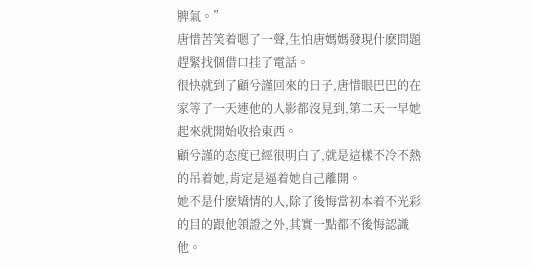脾氣。”
唐惜苦笑着嗯了一聲,生怕唐媽媽發現什麽問題趕緊找個借口挂了電話。
很快就到了顧兮謹回來的日子,唐惜眼巴巴的在家等了一天連他的人影都沒見到,第二天一早她起來就開始收拾東西。
顧兮謹的态度已經很明白了,就是這樣不冷不熱的吊着她,肯定是逼着她自己離開。
她不是什麽矯情的人,除了後悔當初本着不光彩的目的跟他領證之外,其實一點都不後悔認識他。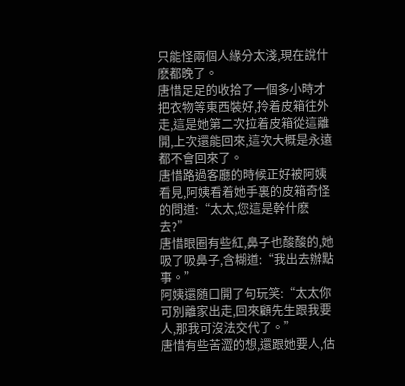只能怪兩個人緣分太淺,現在說什麽都晚了。
唐惜足足的收拾了一個多小時才把衣物等東西裝好,拎着皮箱往外走,這是她第二次拉着皮箱從這離開,上次還能回來,這次大概是永遠都不會回來了。
唐惜路過客廳的時候正好被阿姨看見,阿姨看着她手裏的皮箱奇怪的問道:“太太,您這是幹什麽去?”
唐惜眼圈有些紅,鼻子也酸酸的,她吸了吸鼻子,含糊道:“我出去辦點事。”
阿姨還随口開了句玩笑:“太太你可別離家出走,回來顧先生跟我要人,那我可沒法交代了。”
唐惜有些苦澀的想,還跟她要人,估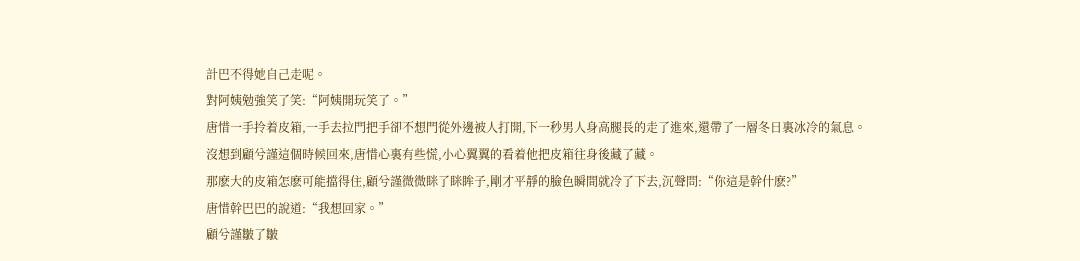計巴不得她自己走呢。
對阿姨勉強笑了笑:“阿姨開玩笑了。”
唐惜一手拎着皮箱,一手去拉門把手卻不想門從外邊被人打開,下一秒男人身高腿長的走了進來,還帶了一層冬日裏冰冷的氣息。
沒想到顧兮謹這個時候回來,唐惜心裏有些慌,小心翼翼的看着他把皮箱往身後藏了藏。
那麽大的皮箱怎麽可能擋得住,顧兮謹微微眯了眯眸子,剛才平靜的臉色瞬間就冷了下去,沉聲問:“你這是幹什麽?”
唐惜幹巴巴的說道:“我想回家。”
顧兮謹皺了皺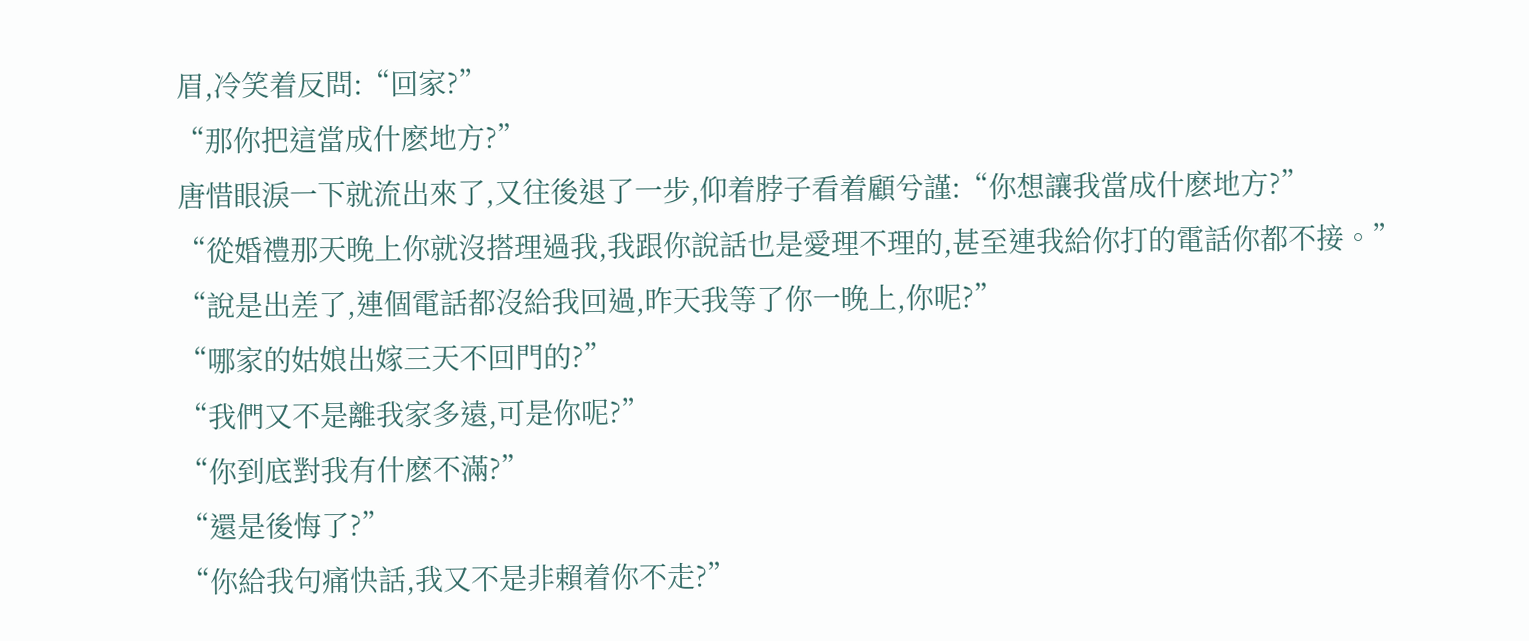眉,冷笑着反問:“回家?”
“那你把這當成什麽地方?”
唐惜眼淚一下就流出來了,又往後退了一步,仰着脖子看着顧兮謹:“你想讓我當成什麽地方?”
“從婚禮那天晚上你就沒搭理過我,我跟你說話也是愛理不理的,甚至連我給你打的電話你都不接。”
“說是出差了,連個電話都沒給我回過,昨天我等了你一晚上,你呢?”
“哪家的姑娘出嫁三天不回門的?”
“我們又不是離我家多遠,可是你呢?”
“你到底對我有什麽不滿?”
“還是後悔了?”
“你給我句痛快話,我又不是非賴着你不走?”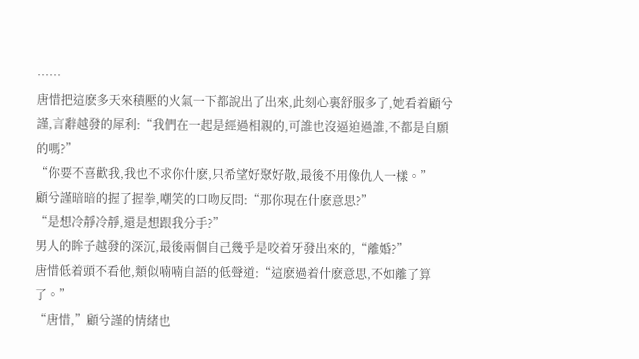……
唐惜把這麽多天來積壓的火氣一下都說出了出來,此刻心裏舒服多了,她看着顧兮謹,言辭越發的犀利:“我們在一起是經過相親的,可誰也沒逼迫過誰,不都是自願的嗎?”
“你要不喜歡我,我也不求你什麽,只希望好聚好散,最後不用像仇人一樣。”
顧兮謹暗暗的握了握拳,嘲笑的口吻反問:“那你現在什麽意思?”
“是想冷靜冷靜,還是想跟我分手?”
男人的眸子越發的深沉,最後兩個自己幾乎是咬着牙發出來的,“離婚?”
唐惜低着頭不看他,類似喃喃自語的低聲道:“這麽過着什麽意思,不如離了算了。”
“唐惜,”顧兮謹的情緒也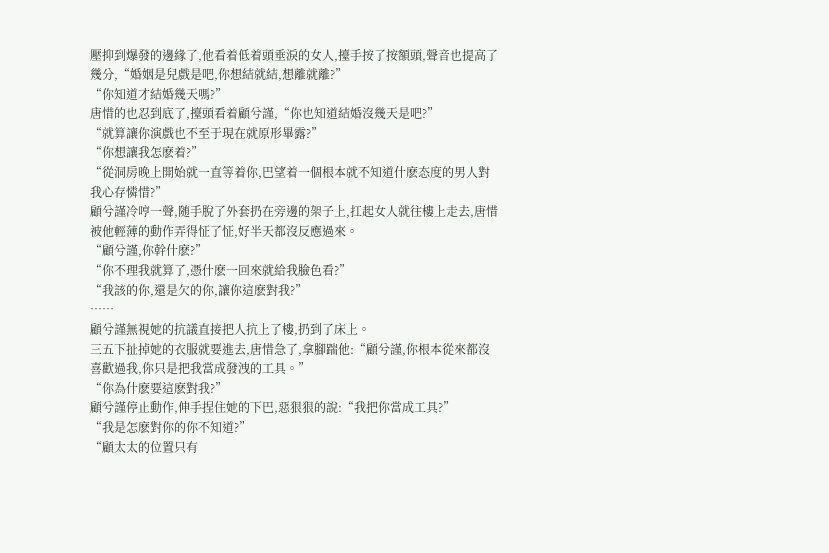壓抑到爆發的邊緣了,他看着低着頭垂淚的女人,擡手按了按額頭,聲音也提高了幾分,“婚姻是兒戲是吧,你想結就結,想離就離?”
“你知道才結婚幾天嗎?”
唐惜的也忍到底了,擡頭看着顧兮謹,“你也知道結婚沒幾天是吧?”
“就算讓你演戲也不至于現在就原形畢露?”
“你想讓我怎麽着?”
“從洞房晚上開始就一直等着你,巴望着一個根本就不知道什麽态度的男人對我心存憐惜?”
顧兮謹冷哼一聲,随手脫了外套扔在旁邊的架子上,扛起女人就往樓上走去,唐惜被他輕薄的動作弄得怔了怔,好半天都沒反應過來。
“顧兮謹,你幹什麽?”
“你不理我就算了,憑什麽一回來就給我臉色看?”
“我該的你,還是欠的你,讓你這麽對我?”
……
顧兮謹無視她的抗議直接把人抗上了樓,扔到了床上。
三五下扯掉她的衣服就要進去,唐惜急了,拿腳踹他:“顧兮謹,你根本從來都沒喜歡過我,你只是把我當成發洩的工具。”
“你為什麽要這麽對我?”
顧兮謹停止動作,伸手捏住她的下巴,惡狠狠的說:“我把你當成工具?”
“我是怎麽對你的你不知道?”
“顧太太的位置只有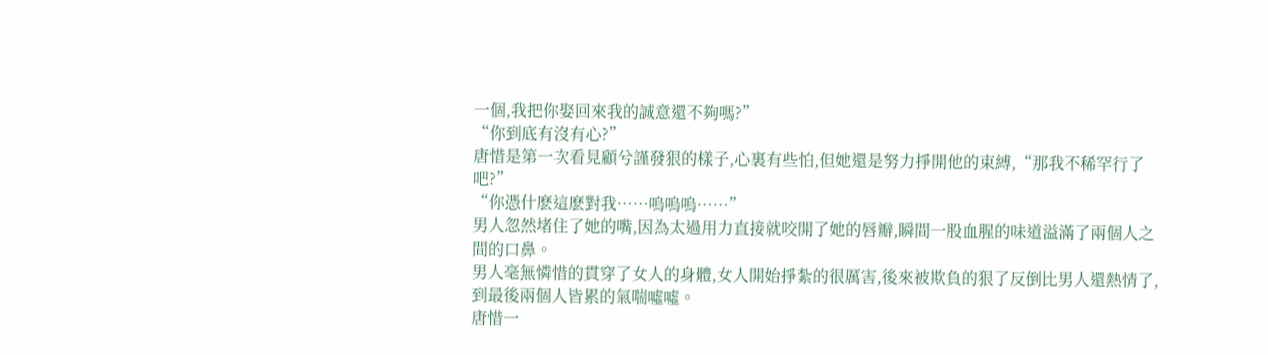一個,我把你娶回來我的誠意還不夠嗎?”
“你到底有沒有心?”
唐惜是第一次看見顧兮謹發狠的樣子,心裏有些怕,但她還是努力掙開他的束縛,“那我不稀罕行了吧?”
“你憑什麽這麽對我……嗚嗚嗚……”
男人忽然堵住了她的嘴,因為太過用力直接就咬開了她的唇瓣,瞬間一股血腥的味道溢滿了兩個人之間的口鼻。
男人毫無憐惜的貫穿了女人的身體,女人開始掙紮的很厲害,後來被欺負的狠了反倒比男人還熱情了,到最後兩個人皆累的氣喘噓噓。
唐惜一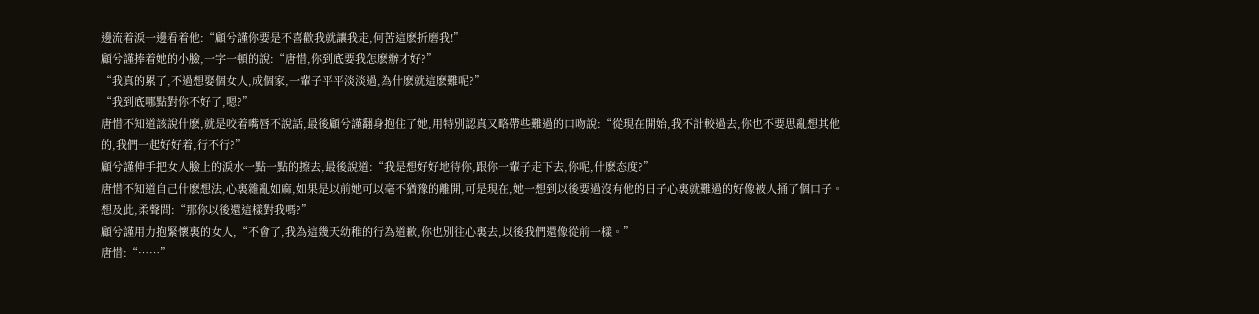邊流着淚一邊看着他:“顧兮謹你要是不喜歡我就讓我走,何苦這麽折磨我!”
顧兮謹捧着她的小臉,一字一頓的說:“唐惜,你到底要我怎麽辦才好?”
“我真的累了,不過想娶個女人,成個家,一輩子平平淡淡過,為什麽就這麽難呢?”
“我到底哪點對你不好了,嗯?”
唐惜不知道該說什麽,就是咬着嘴唇不說話,最後顧兮謹翻身抱住了她,用特別認真又略帶些難過的口吻說:“從現在開始,我不計較過去,你也不要思亂想其他的,我們一起好好着,行不行?”
顧兮謹伸手把女人臉上的淚水一點一點的擦去,最後說道:“我是想好好地待你,跟你一輩子走下去,你呢,什麽态度?”
唐惜不知道自己什麽想法,心裏雜亂如麻,如果是以前她可以毫不猶豫的離開,可是現在,她一想到以後要過沒有他的日子心裏就難過的好像被人捅了個口子。
想及此,柔聲問:“那你以後還這樣對我嗎?”
顧兮謹用力抱緊懷裏的女人,“不會了,我為這幾天幼稚的行為道歉,你也別往心裏去,以後我們還像從前一樣。”
唐惜:“……”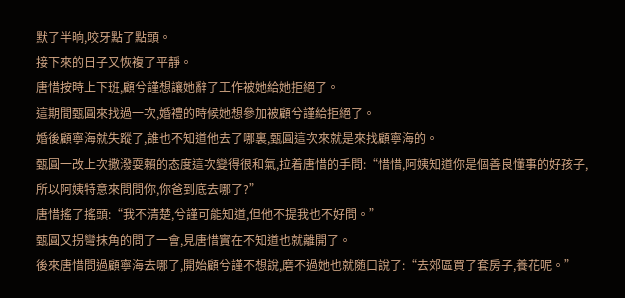默了半晌,咬牙點了點頭。
接下來的日子又恢複了平靜。
唐惜按時上下班,顧兮謹想讓她辭了工作被她給她拒絕了。
這期間甄圓來找過一次,婚禮的時候她想參加被顧兮謹給拒絕了。
婚後顧寧海就失蹤了,誰也不知道他去了哪裏,甄圓這次來就是來找顧寧海的。
甄圓一改上次撒潑耍賴的态度這次變得很和氣,拉着唐惜的手問:“惜惜,阿姨知道你是個善良懂事的好孩子,所以阿姨特意來問問你,你爸到底去哪了?”
唐惜搖了搖頭:“我不清楚,兮謹可能知道,但他不提我也不好問。”
甄圓又拐彎抹角的問了一會,見唐惜實在不知道也就離開了。
後來唐惜問過顧寧海去哪了,開始顧兮謹不想說,磨不過她也就随口說了:“去郊區買了套房子,養花呢。”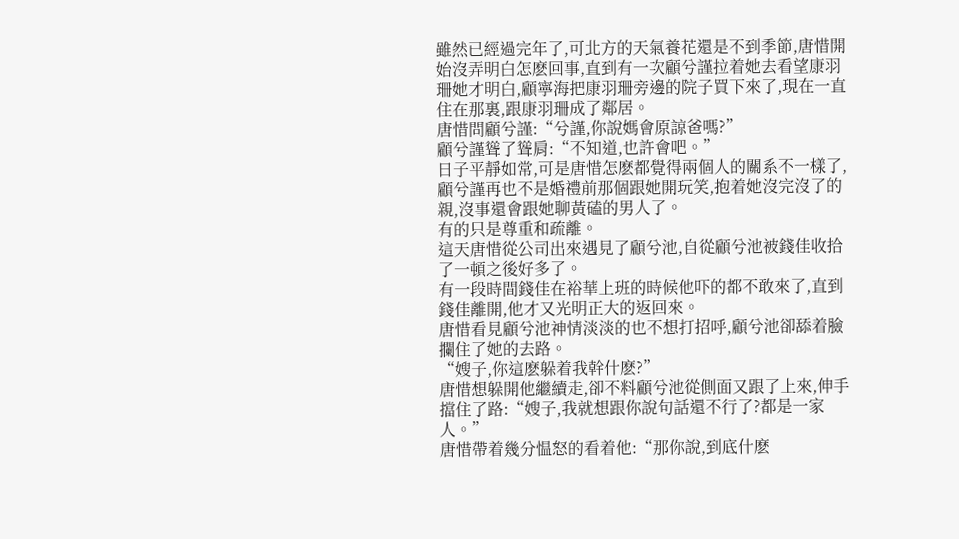雖然已經過完年了,可北方的天氣養花還是不到季節,唐惜開始沒弄明白怎麽回事,直到有一次顧兮謹拉着她去看望康羽珊她才明白,顧寧海把康羽珊旁邊的院子買下來了,現在一直住在那裏,跟康羽珊成了鄰居。
唐惜問顧兮謹:“兮謹,你說媽會原諒爸嗎?”
顧兮謹聳了聳肩:“不知道,也許會吧。”
日子平靜如常,可是唐惜怎麽都覺得兩個人的關系不一樣了,顧兮謹再也不是婚禮前那個跟她開玩笑,抱着她沒完沒了的親,沒事還會跟她聊黃磕的男人了。
有的只是尊重和疏離。
這天唐惜從公司出來遇見了顧兮池,自從顧兮池被錢佳收拾了一頓之後好多了。
有一段時間錢佳在裕華上班的時候他吓的都不敢來了,直到錢佳離開,他才又光明正大的返回來。
唐惜看見顧兮池神情淡淡的也不想打招呼,顧兮池卻舔着臉攔住了她的去路。
“嫂子,你這麽躲着我幹什麽?”
唐惜想躲開他繼續走,卻不料顧兮池從側面又跟了上來,伸手擋住了路:“嫂子,我就想跟你說句話還不行了?都是一家人。”
唐惜帶着幾分愠怒的看着他:“那你說,到底什麽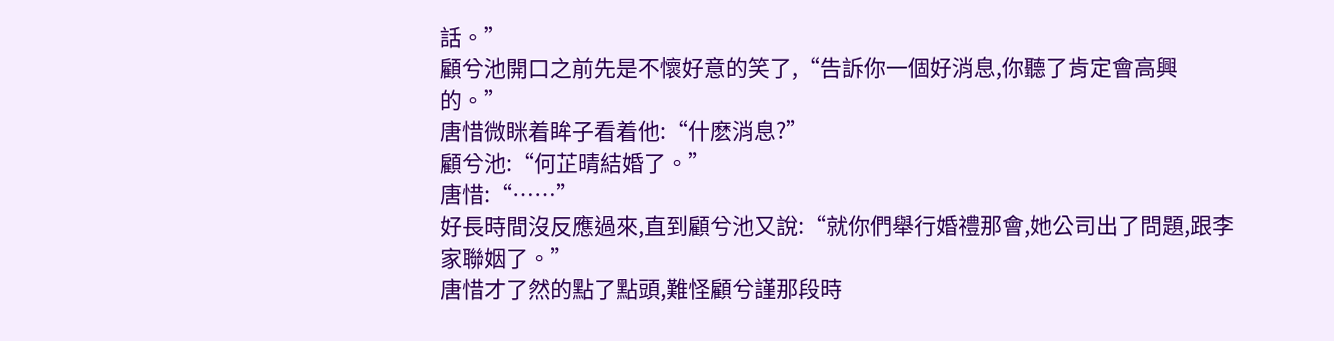話。”
顧兮池開口之前先是不懷好意的笑了,“告訴你一個好消息,你聽了肯定會高興的。”
唐惜微眯着眸子看着他:“什麽消息?”
顧兮池:“何芷晴結婚了。”
唐惜:“……”
好長時間沒反應過來,直到顧兮池又說:“就你們舉行婚禮那會,她公司出了問題,跟李家聯姻了。”
唐惜才了然的點了點頭,難怪顧兮謹那段時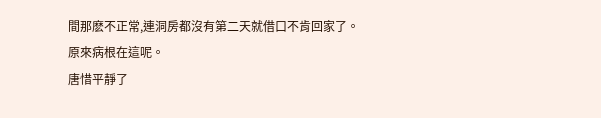間那麽不正常,連洞房都沒有第二天就借口不肯回家了。
原來病根在這呢。
唐惜平靜了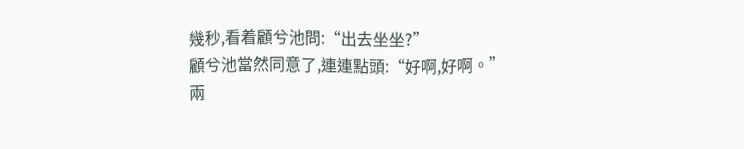幾秒,看着顧兮池問:“出去坐坐?”
顧兮池當然同意了,連連點頭:“好啊,好啊。”
兩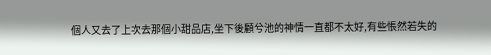個人又去了上次去那個小甜品店,坐下後顧兮池的神情一直都不太好,有些悵然若失的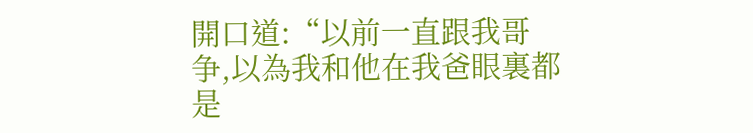開口道:“以前一直跟我哥争,以為我和他在我爸眼裏都是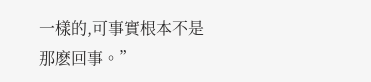一樣的,可事實根本不是那麽回事。”